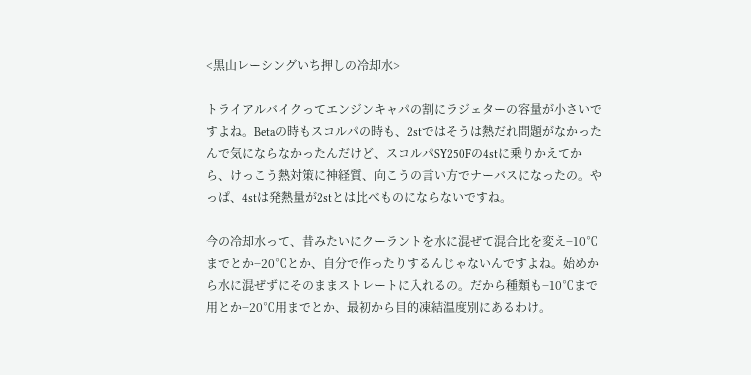<黒山レーシングいち押しの冷却水>

トライアルバイクってエンジンキャパの割にラジェターの容量が小さいですよね。Betaの時もスコルパの時も、2stではそうは熱だれ問題がなかったんで気にならなかったんだけど、スコルパSY250Fの4stに乗りかえてから、けっこう熱対策に神経質、向こうの言い方でナーバスになったの。やっぱ、4stは発熱量が2stとは比べものにならないですね。

今の冷却水って、昔みたいにクーラントを水に混ぜて混合比を変え−10℃までとか−20℃とか、自分で作ったりするんじゃないんですよね。始めから水に混ぜずにそのままストレートに入れるの。だから種類も−10℃まで用とか−20℃用までとか、最初から目的凍結温度別にあるわけ。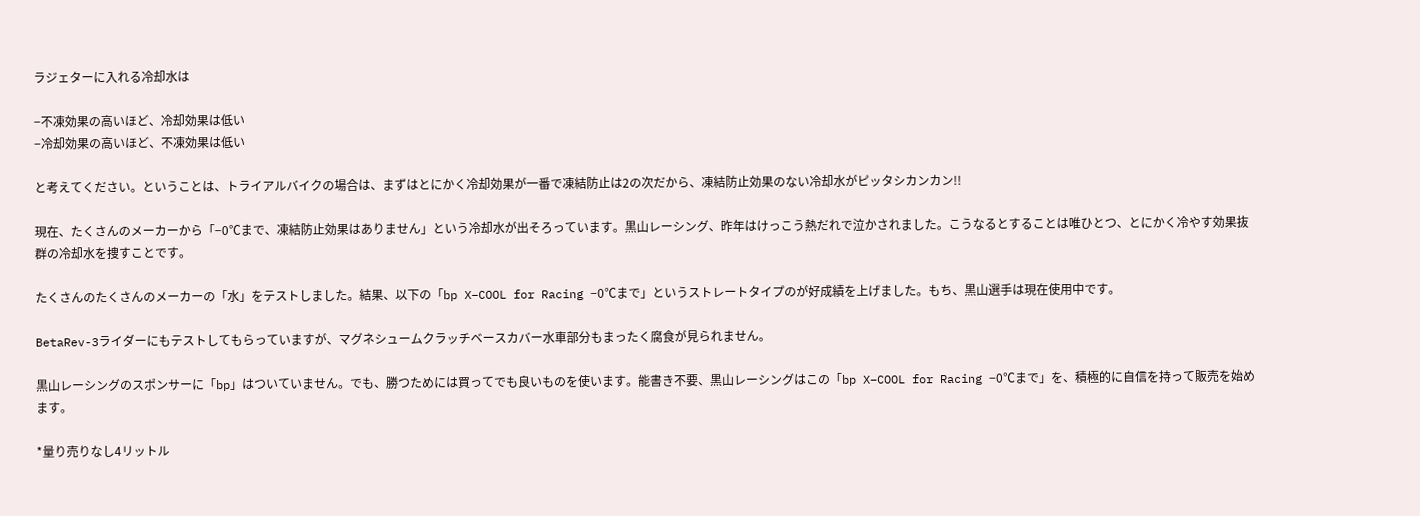ラジェターに入れる冷却水は

−不凍効果の高いほど、冷却効果は低い
−冷却効果の高いほど、不凍効果は低い

と考えてください。ということは、トライアルバイクの場合は、まずはとにかく冷却効果が一番で凍結防止は2の次だから、凍結防止効果のない冷却水がピッタシカンカン!!

現在、たくさんのメーカーから「−0℃まで、凍結防止効果はありません」という冷却水が出そろっています。黒山レーシング、昨年はけっこう熱だれで泣かされました。こうなるとすることは唯ひとつ、とにかく冷やす効果抜群の冷却水を捜すことです。

たくさんのたくさんのメーカーの「水」をテストしました。結果、以下の「bp X−COOL for Racing −0℃まで」というストレートタイプのが好成績を上げました。もち、黒山選手は現在使用中です。

BetaRev-3ライダーにもテストしてもらっていますが、マグネシュームクラッチベースカバー水車部分もまったく腐食が見られません。

黒山レーシングのスポンサーに「bp」はついていません。でも、勝つためには買ってでも良いものを使います。能書き不要、黒山レーシングはこの「bp X−COOL for Racing −0℃まで」を、積極的に自信を持って販売を始めます。

*量り売りなし4リットル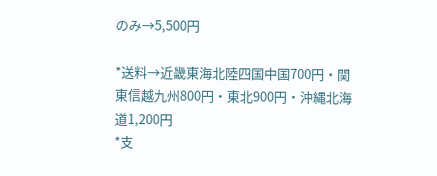のみ→5,500円

*送料→近畿東海北陸四国中国700円・関東信越九州800円・東北900円・沖縄北海道1,200円
*支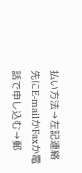払い方法→左記連絡先にE-mailかFaxか電話で申し込む→郵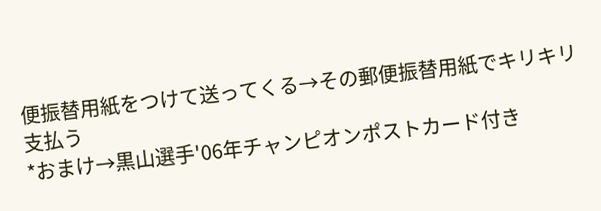便振替用紙をつけて送ってくる→その郵便振替用紙でキリキリ支払う
*おまけ→黒山選手'06年チャンピオンポストカード付き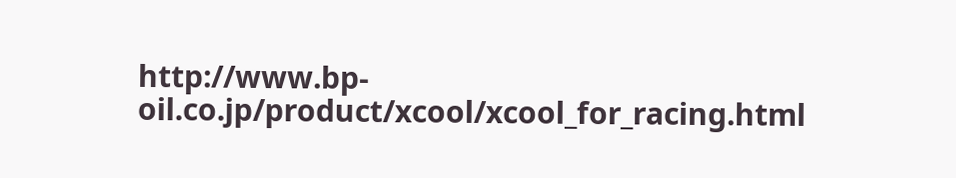http://www.bp-oil.co.jp/product/xcool/xcool_for_racing.html